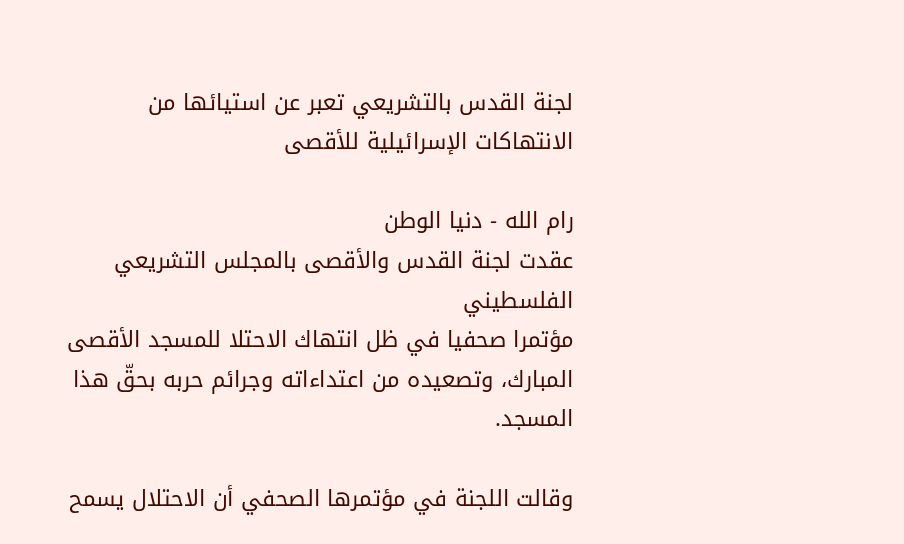لجنة القدس بالتشريعي تعبر عن استيائها من الانتهاكات الإسرائيلية للأقصى

رام الله - دنيا الوطن
عقدت لجنة القدس والأقصى بالمجلس التشريعي الفلسطيني
مؤتمرا صحفيا في ظل انتهاك الاحتلا للمسجد الأقصى المبارك، وتصعيده من اعتداءاته وجرائم حربه بحقّ هذا المسجد.

وقالت اللجنة في مؤتمرها الصحفي أن الاحتلال يسمح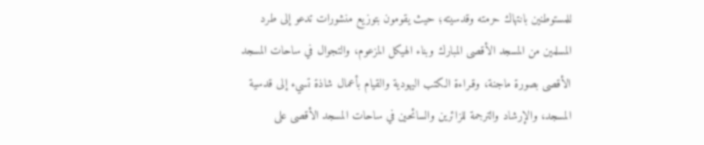للمستوطنين بانتهاك حرمته وقدسيته؛ حيث يقومون بتوزيع منشورات تدعو إلى طرد المسلمين من المسجد الأقصى المبارك وبناء الهيكل المزعوم، والتجوال في ساحات المسجد الأقصى بصورة ماجنة، وقـراءة الكتب اليهودية والقيام بأعمال شاذة تسيء إلى قدسية المسجد، والإرشاد والترجمة للزائرين والسائحين في ساحات المسجد الأقصى على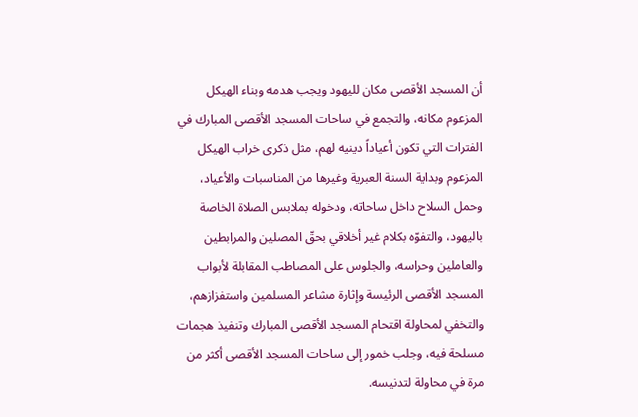أن المسجد الأقصى مكان لليهود ويجب هدمه وبناء الهيكل المزعوم مكانه، والتجمع في ساحات المسجد الأقصى المبارك في الفترات التي تكون أعياداً دينيه لهم، مثل ذكرى خراب الهيكل المزعوم وبداية السنة العبرية وغيرها من المناسبات والأعياد، وحمل السلاح داخل ساحاته، ودخوله بملابس الصلاة الخاصة باليهود، والتفوّه بكلام غير أخلاقي بحقّ المصلين والمرابطين والعاملين وحراسه، والجلوس على المصاطب المقابلة لأبواب المسجد الأقصى الرئيسة وإثارة مشاعر المسلمين واستفزازهم، والتخفي لمحاولة اقتحام المسجد الأقصى المبارك وتنفيذ هجمات مسلحة فيه، وجلب خمور إلى ساحات المسجد الأقصى أكثر من مرة في محاولة لتدنيسه.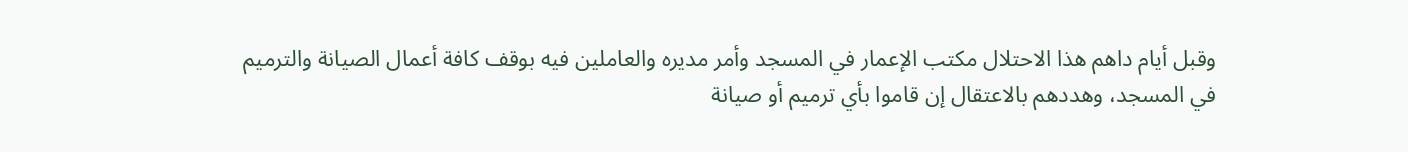وقبل أيام داهم هذا الاحتلال مكتب الإعمار في المسجد وأمر مديره والعاملين فيه بوقف كافة أعمال الصيانة والترميم في المسجد، وهددهم بالاعتقال إن قاموا بأي ترميم أو صيانة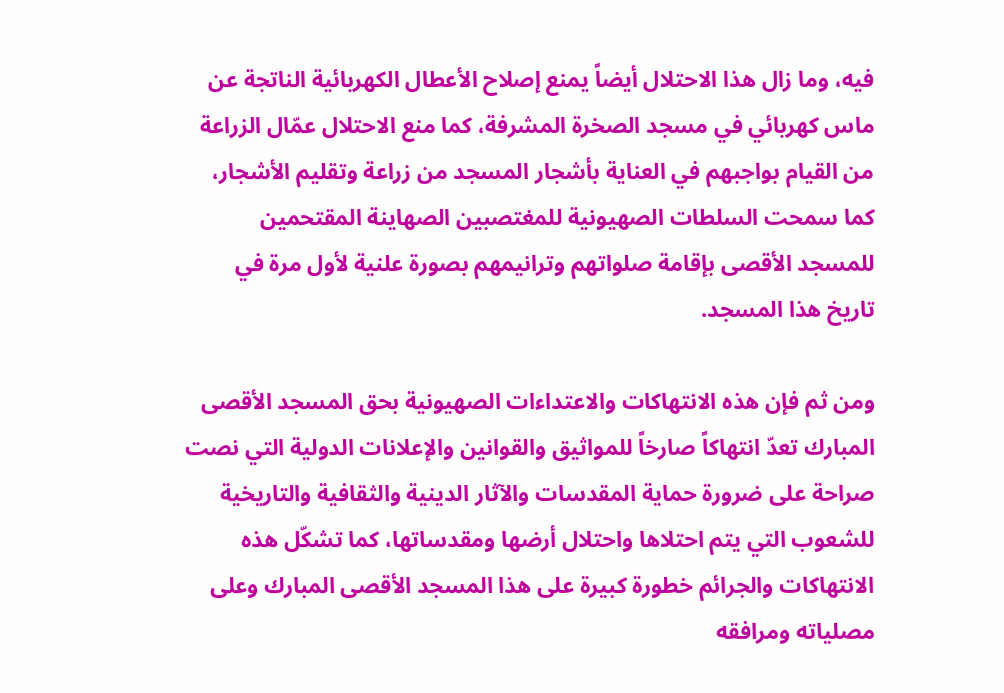فيه، وما زال هذا الاحتلال أيضاً يمنع إصلاح الأعطال الكهربائية الناتجة عن ماس كهربائي في مسجد الصخرة المشرفة، كما منع الاحتلال عمّال الزراعة من القيام بواجبهم في العناية بأشجار المسجد من زراعة وتقليم الأشجار، كما سمحت السلطات الصهيونية للمغتصبين الصهاينة المقتحمين للمسجد الأقصى بإقامة صلواتهم وترانيمهم بصورة علنية لأول مرة في تاريخ هذا المسجد.

ومن ثم فإن هذه الانتهاكات والاعتداءات الصهيونية بحق المسجد الأقصى المبارك تعدّ انتهاكاً صارخاً للمواثيق والقوانين والإعلانات الدولية التي نصت صراحة على ضرورة حماية المقدسات والآثار الدينية والثقافية والتاريخية للشعوب التي يتم احتلاها واحتلال أرضها ومقدساتها، كما تشكّل هذه الانتهاكات والجرائم خطورة كبيرة على هذا المسجد الأقصى المبارك وعلى مصلياته ومرافقه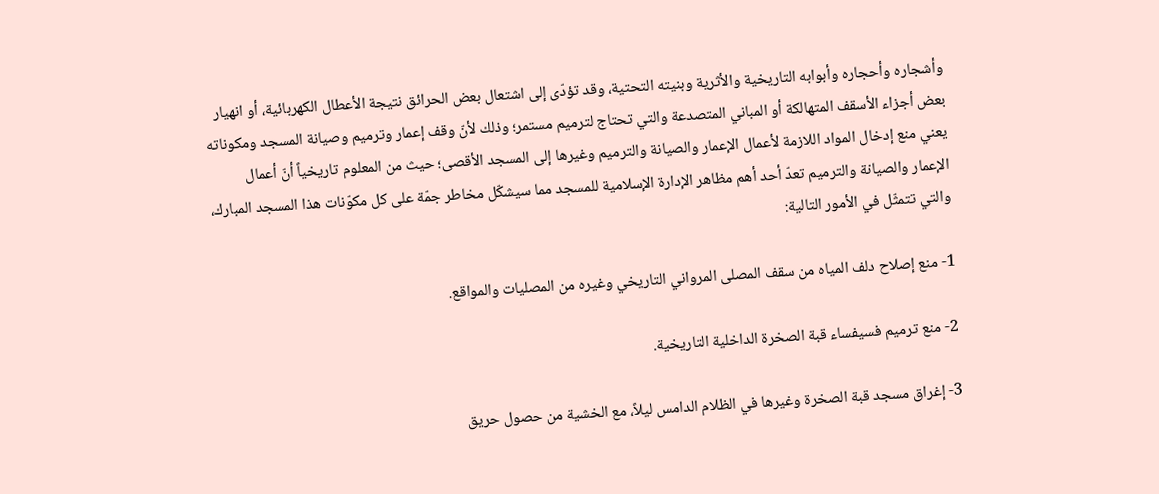وأشجاره وأحجاره وأبوابه التاريخية والأثرية وبنيته التحتية، وقد تؤدّى إلى اشتعال بعض الحرائق نتيجة الأعطال الكهربائية، أو انهيار بعض أجزاء الأسقف المتهالكة أو المباني المتصدعة والتي تحتاج لترميم مستمر؛ وذلك لأنّ وقف إعمار وترميم وصيانة المسجد ومكوناته يعني منع إدخال المواد اللازمة لأعمال الإعمار والصيانة والترميم وغيرها إلى المسجد الأقصى؛ حيث من المعلوم تاريخياً أنّ أعمال الإعمار والصيانة والترميم تعدّ أحد أهم مظاهر الإدارة الإسلامية للمسجد مما سيشكّل مخاطر جمّة على كل مكوّنات هذا المسجد المبارك، والتي تتمثّل في الأمور التالية:

1- منع إصلاح دلف المياه من سقف المصلى المرواني التاريخي وغيره من المصليات والمواقع.

2- منع ترميم فسيفساء قبة الصخرة الداخلية التاريخية.

3- إغراق مسجد قبة الصخرة وغيرها في الظلام الدامس ليلاً، مع الخشية من حصول حريق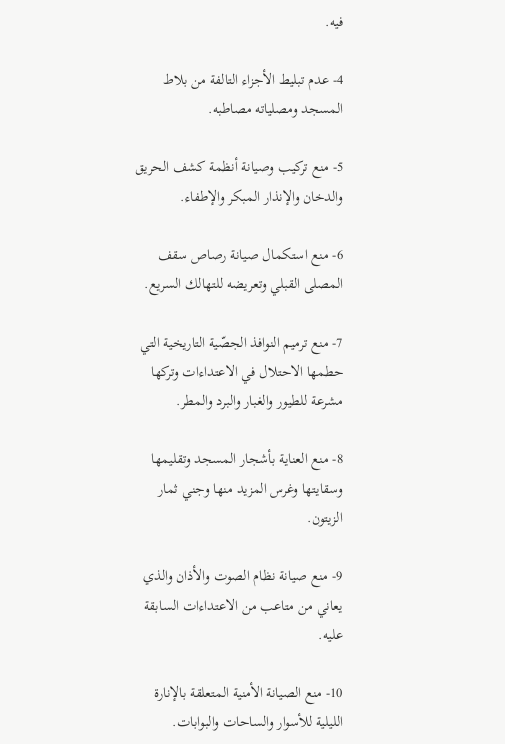فيه.

4- عدم تبليط الأجزاء التالفة من بلاط المسجد ومصلياته مصاطبه.

5- منع تركيب وصيانة أنظمة كشف الحريق والدخان والإنذار المبكر والإطفاء.

6- منع استكمال صيانة رصاص سقف المصلى القبلي وتعريضه للتهالك السريع.

7- منع ترميم النوافذ الجصّية التاريخية التي حطمها الاحتلال في الاعتداءات وتركها مشرعة للطيور والغبار والبرد والمطر.

8- منع العناية بأشجار المسجد وتقليمها وسقايتها وغرس المزيد منها وجني ثمار الزيتون.

9- منع صيانة نظام الصوت والأذان والذي يعاني من متاعب من الاعتداءات السابقة عليه.

10- منع الصيانة الأمنية المتعلقة بالإنارة الليلية للأسوار والساحات والبوابات.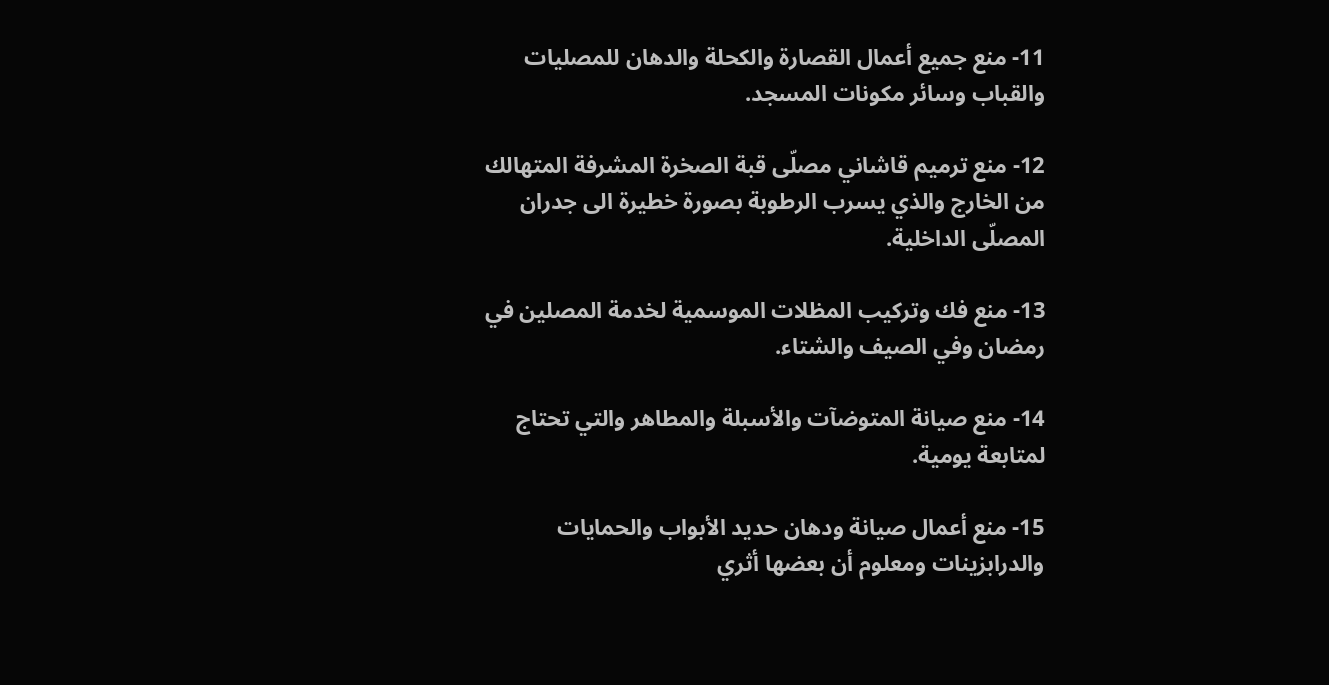11- منع جميع أعمال القصارة والكحلة والدهان للمصليات والقباب وسائر مكونات المسجد.

12- منع ترميم قاشاني مصلّى قبة الصخرة المشرفة المتهالك من الخارج والذي يسرب الرطوبة بصورة خطيرة الى جدران المصلّى الداخلية.

13- منع فك وتركيب المظلات الموسمية لخدمة المصلين في رمضان وفي الصيف والشتاء.

14- منع صيانة المتوضآت والأسبلة والمطاهر والتي تحتاج لمتابعة يومية.

15- منع أعمال صيانة ودهان حديد الأبواب والحمايات والدرابزينات ومعلوم أن بعضها أثري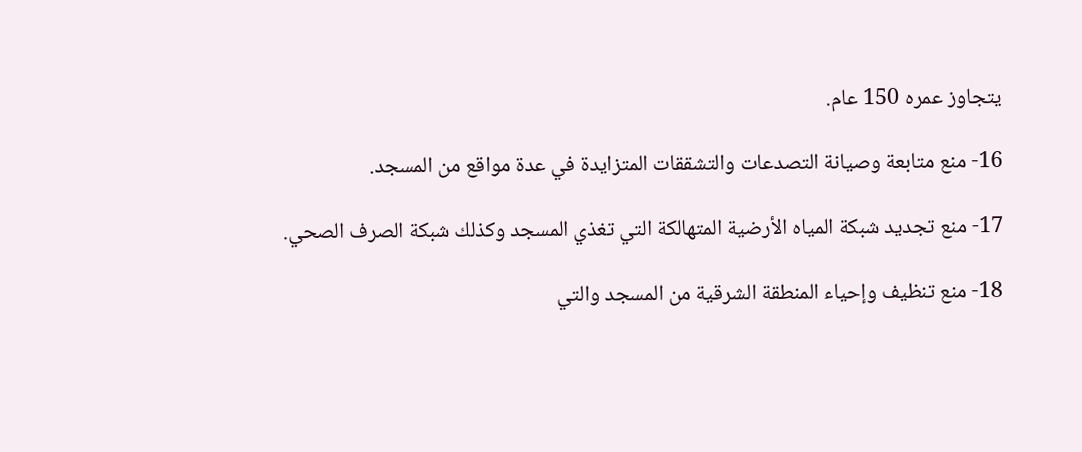يتجاوز عمره 150 عام.

16- منع متابعة وصيانة التصدعات والتشققات المتزايدة في عدة مواقع من المسجد.

17- منع تجديد شبكة المياه الأرضية المتهالكة التي تغذي المسجد وكذلك شبكة الصرف الصحي.

18- منع تنظيف وإحياء المنطقة الشرقية من المسجد والتي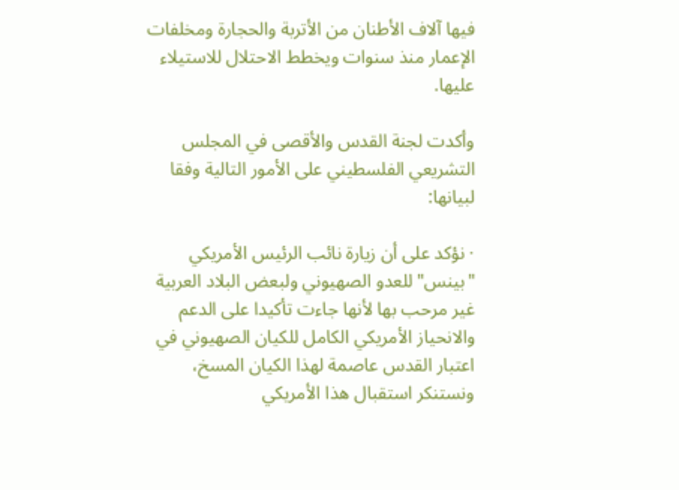فيها آلاف الأطنان من الأتربة والحجارة ومخلفات الإعمار منذ سنوات ويخطط الاحتلال للاستيلاء عليها.

وأكدت لجنة القدس والأقصى في المجلس التشريعي الفلسطيني على الأمور التالية وفقا لبيانها:

· نؤكد على أن زيارة نائب الرئيس الأمريكي "بينس" للعدو الصهيوني ولبعض البلاد العربية غير مرحب بها لأنها جاءت تأكيدا على الدعم والانحياز الأمريكي الكامل للكيان الصهيوني في اعتبار القدس عاصمة لهذا الكيان المسخ، ونستنكر استقبال هذا الأمريكي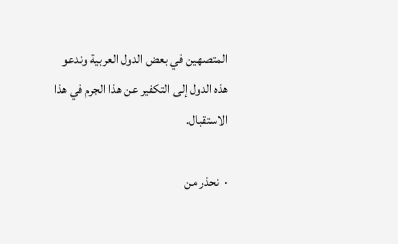المتصهين في بعض الدول العربية وندعو هذه الدول إلى التكفير عن هذا الجرم في هذا الاستقبال.

·  نحذر من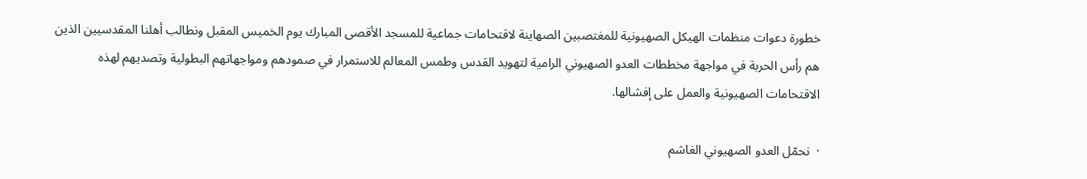خطورة دعوات منظمات الهيكل الصهيونية للمغتصبين الصهاينة لاقتحامات جماعية للمسجد الأقصى المبارك يوم الخميس المقبل ونطالب أهلنا المقدسيين الذين هم رأس الحربة في مواجهة مخططات العدو الصهيوني الرامية لتهويد القدس وطمس المعالم للاستمرار في صمودهم ومواجهاتهم البطولية وتصديهم لهذه الاقتحامات الصهيونية والعمل على إفشالها.

·  نحمّل العدو الصهيوني الغاشم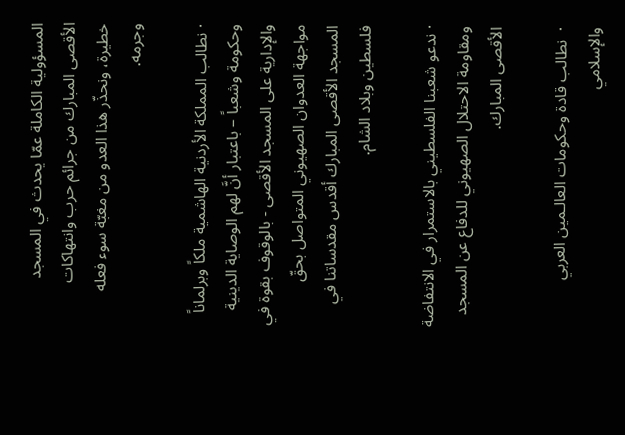المسؤولية الكاملة عمّا يحدث في المسجد الأقصى المبارك من جرائم حرب وانتهاكات خطيرة، ونحذّر هذا العدو من مغبّة سوء فعله وجرمه.

· نطالب المملكة الأردنية الهاشمية ملكاً وبرلماناً وحكومة وشعباً – باعتبار أنَّ لهم الوصاية الدينية والإدارية على المسجد الأقصى - بالوقوف بقوة في مواجهة العدوان الصهيوني المتواصل بحقّ المسجد الأقصى المبارك أقدس مقدساتنا في فلسطين وبلاد الشام.

· ندعو شعبنا الفلسطيني بالاستمرار في الانتفاضة ومقاومة الاحتلال الصهيوني للدفاع عن المسجد الأقصى المبارك.

·  نطالب قادة وحكومات العالـمين العربي والإسلامي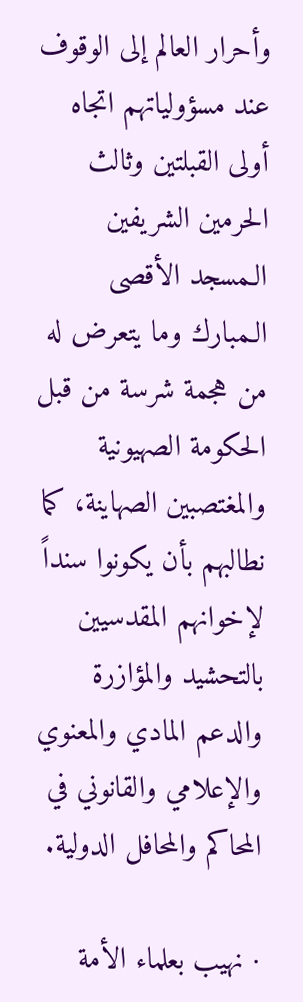وأحرار العالم إلى الوقوف عند مسؤولياتهم اتجاه أولى القبلتين وثالث الحرمين الشريفين الـمسجد الأقصى الـمبارك وما يتعرض له من هجمة شرسة من قبل الحكومة الصهيونية والمغتصبين الصهاينة، كما نطالبهم بأن يكونوا سنداً لإخوانهم المقدسيين بالتحشيد والمؤازرة والدعم المادي والمعنوي والإعلامي والقانوني في المحاكم والمحافل الدولية.

· نهيب بعلماء الأمة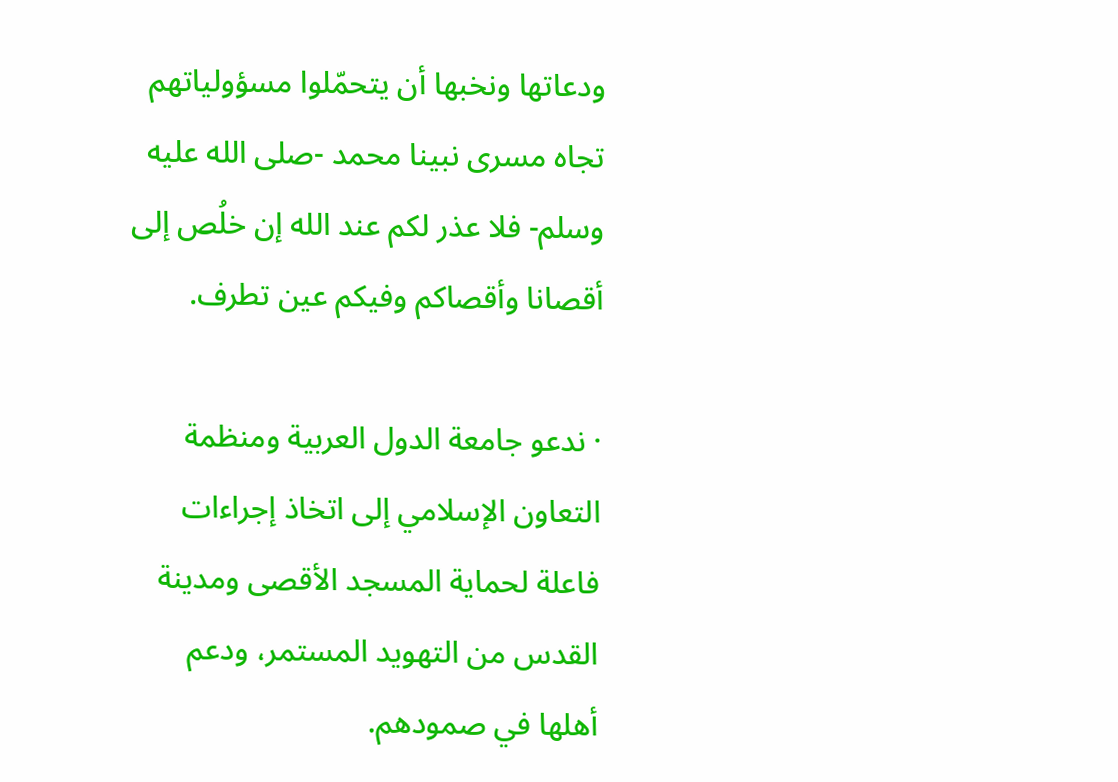ودعاتها ونخبها أن يتحمّلوا مسؤولياتهم تجاه مسرى نبينا محمد -صلى الله عليه وسلم- فلا عذر لكم عند الله إن خلُص إلى أقصانا وأقصاكم وفيكم عين تطرف.

· ندعو جامعة الدول العربية ومنظمة التعاون الإسلامي إلى اتخاذ إجراءات فاعلة لحماية المسجد الأقصى ومدينة القدس من التهويد المستمر، ودعم أهلها في صمودهم.